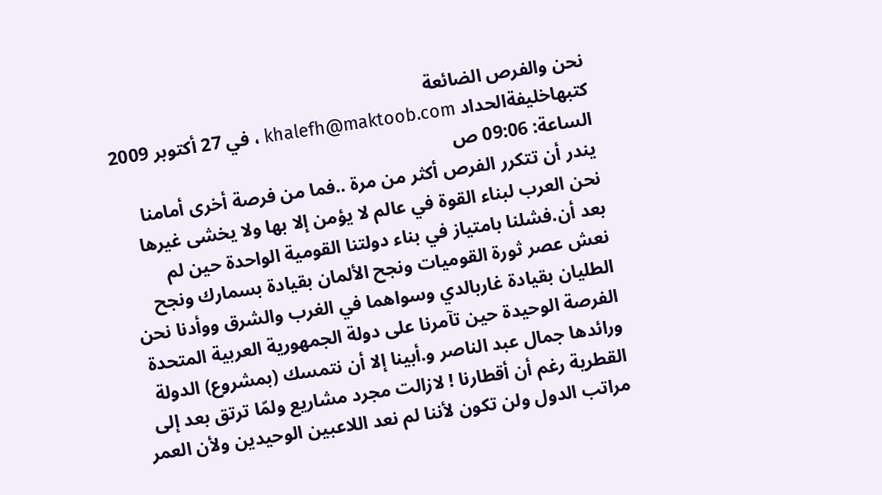نحن والفرص الضائعة
كتبهاخليفةالحداد khalefh@maktoob.com ، في 27 أكتوبر 2009 الساعة: 09:06 ص
يندر أن تتكرر الفرص أكثر من مرة ..فما من فرصة أخرى أمامنا نحن العرب لبناء القوة في عالم لا يؤمن إلا بها ولا يخشى غيرها بعد أن.فشلنا بامتياز في بناء دولتنا القومية الواحدة حين لم نعش عصر ثورة القوميات ونجح الألمان بقيادة بسمارك ونجح الطليان بقيادة غاربالدي وسواهما في الغرب والشرق ووأدنا نحن الفرصة الوحيدة حين تآمرنا على دولة الجمهورية العربية المتحدة ورائدها جمال عبد الناصر و.أبينا إلا أن نتمسك (بمشروع) الدولة القطرية رغم أن أقطارنا ! لازالت مجرد مشاريع ولمّا ترتق بعد إلى مراتب الدول ولن تكون لأننا لم نعد اللاعبين الوحيدين ولأن العمر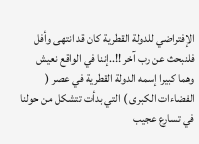الإفتراضي للدولة القطرية كان قد انتهى وأفل فلنبحث عن رب آخر !!..إننا في الواقع نعيش وهما كبيرا إسمه الدولة القطرية في عصر ( الفضاءات الكبرى ) التي بدأت تتشكل من حولنا في تسارع عجيب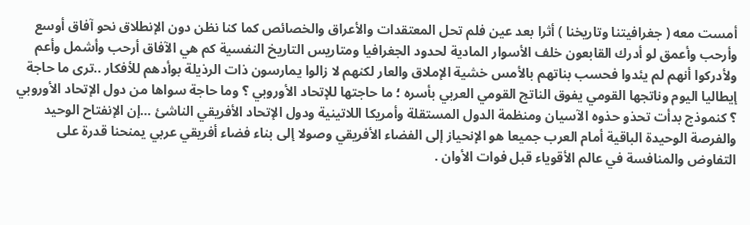أمست معه ( جغرافيتنا وتاريخنا ) أثرا بعد عين فلم تحل المعتقدات والأعراق والخصائص كما كنا نظن دون الإنطلاق نحو آفاق أوسع وأرحب وأعمق لو أدرك القابعون خلف الأسوار المادية لحدود الجغرافيا ومتاريس التاريخ النفسية كم هي الآفاق أرحب وأشمل وأعم ولأدركوا أنهم لم يئدوا فحسب بناتهم بالأمس خشية الإملاق والعار لكنهم لا زالوا يمارسون ذات الرذيلة بوأدهم للأفكار ..ترى ما حاجة إيطاليا اليوم وناتجها القومي يفوق الناتج القومي العربي بأسره ؛ ما حاجتها للإتحاد الأوروبي ؟ وما حاجة سواها من دول الإتحاد الأوروبي ؟ كنموذج بدأت تحذو حذوه الآسيان ومنظمة الدول المستقلة وأمريكا اللاتينية ودول الإتحاد الأفريقي الناشئ …إن الإنفتاح الوحيد والفرصة الوحيدة الباقية أمام العرب جميعا هو الإنحياز إلى الفضاء الأفريقي وصولا إلى بناء فضاء أفريقي عربي يمنحنا قدرة على التفاوض والمنافسة في عالم الأقوياء قبل فوات الأوان .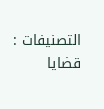التصنيفات : قضايا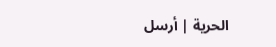الحرية | أرسل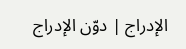الإدراج | دوّن الإدراج